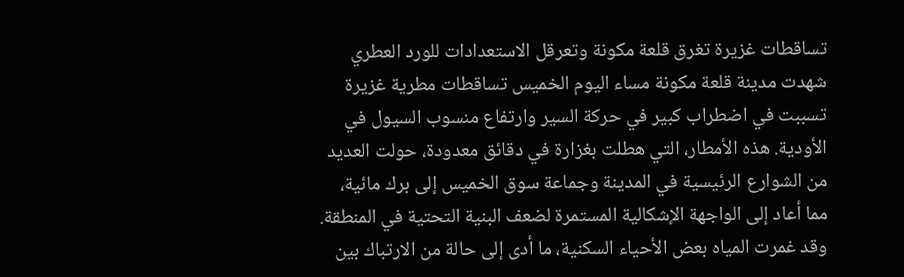تساقطات غزيرة تغرق قلعة مكونة وتعرقل الاستعدادات للورد العطري
شهدت مدينة قلعة مكونة مساء اليوم الخميس تساقطات مطرية غزيرة تسببت في اضطراب كبير في حركة السير وارتفاع منسوب السيول في الأودية. هذه الأمطار، التي هطلت بغزارة في دقائق معدودة، حولت العديد من الشوارع الرئيسية في المدينة وجماعة سوق الخميس إلى برك مائية، مما أعاد إلى الواجهة الإشكالية المستمرة لضعف البنية التحتية في المنطقة.
وقد غمرت المياه بعض الأحياء السكنية، ما أدى إلى حالة من الارتباك بين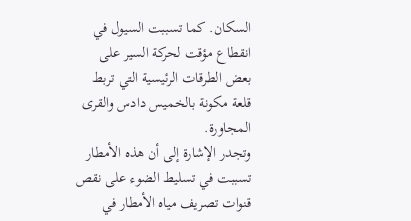السكان. كما تسببت السيول في انقطاع مؤقت لحركة السير على بعض الطرقات الرئيسية التي تربط قلعة مكونة بالخميس دادس والقرى المجاورة.
وتجدر الإشارة إلى أن هذه الأمطار تسببت في تسليط الضوء على نقص قنوات تصريف مياه الأمطار في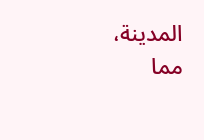المدينة، مما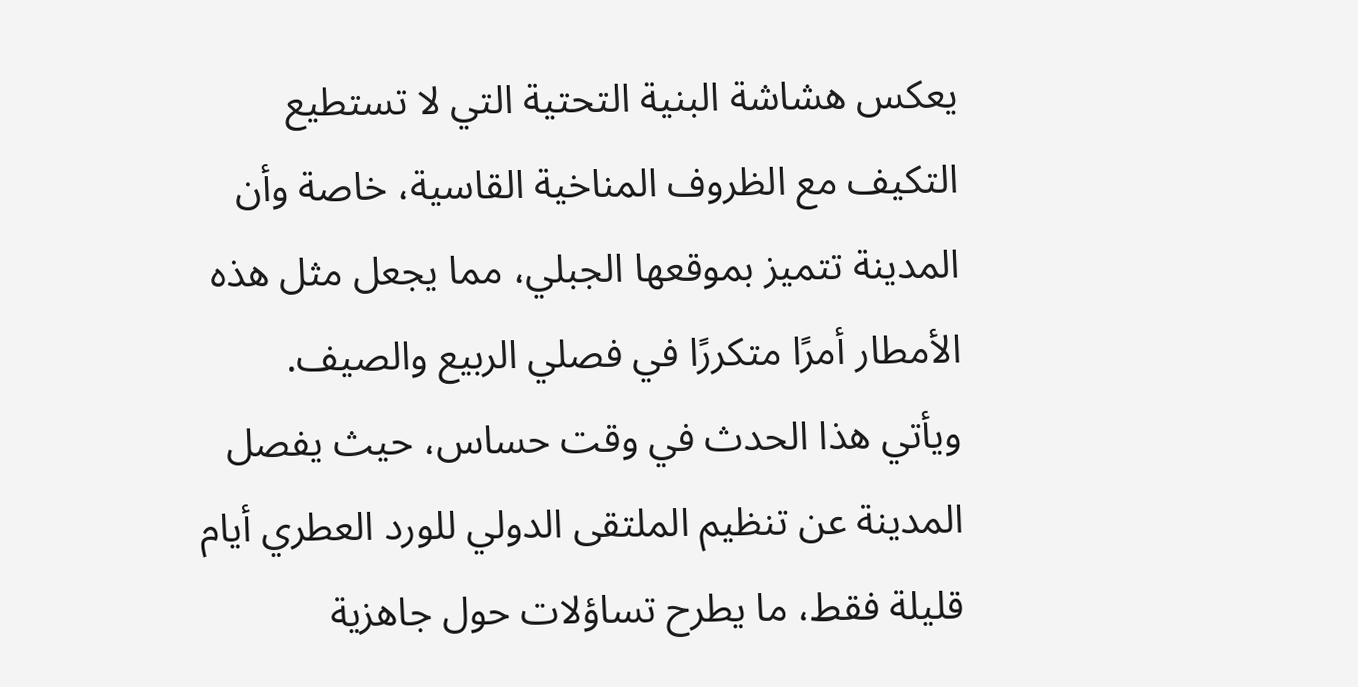يعكس هشاشة البنية التحتية التي لا تستطيع التكيف مع الظروف المناخية القاسية، خاصة وأن المدينة تتميز بموقعها الجبلي، مما يجعل مثل هذه الأمطار أمرًا متكررًا في فصلي الربيع والصيف.
ويأتي هذا الحدث في وقت حساس، حيث يفصل المدينة عن تنظيم الملتقى الدولي للورد العطري أيام قليلة فقط، ما يطرح تساؤلات حول جاهزية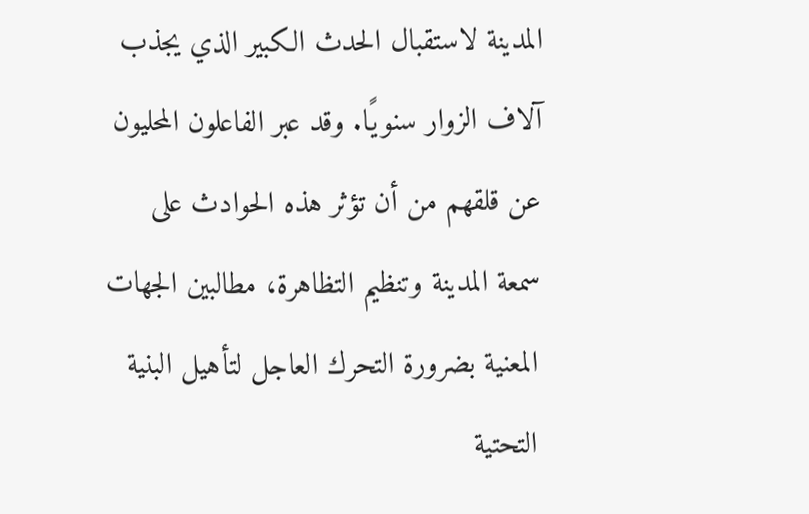المدينة لاستقبال الحدث الكبير الذي يجذب آلاف الزوار سنويًا. وقد عبر الفاعلون المحليون عن قلقهم من أن تؤثر هذه الحوادث على سمعة المدينة وتنظيم التظاهرة، مطالبين الجهات المعنية بضرورة التحرك العاجل لتأهيل البنية التحتية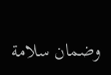وضمان سلامة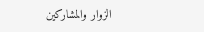الزوار والمشاركين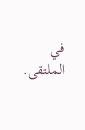في الملتقى.